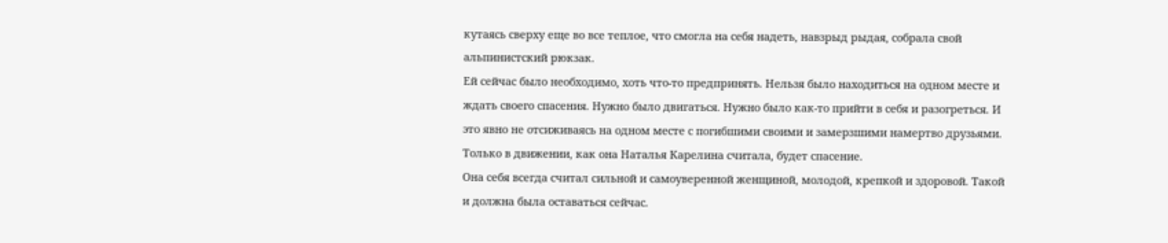кутаясь сверху еще во все теплое, что смогла на себя надеть, навзрыд рыдая, собрала свой альпинистский рюкзак.
Ей сейчас было необходимо, хоть что-то предпринять. Нельзя было находиться на одном месте и ждать своего спасения. Нужно было двигаться. Нужно было как-то прийти в себя и разогреться. И это явно не отсиживаясь на одном месте с погибшими своими и замерзшими намертво друзьями. Только в движении, как она Наталья Карелина считала, будет спасение.
Она себя всегда считал сильной и самоуверенной женщиной, молодой, крепкой и здоровой. Такой и должна была оставаться сейчас.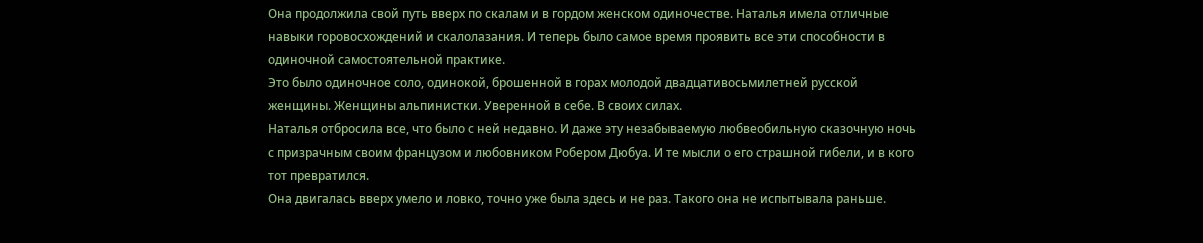Она продолжила свой путь вверх по скалам и в гордом женском одиночестве. Наталья имела отличные навыки горовосхождений и скалолазания. И теперь было самое время проявить все эти способности в одиночной самостоятельной практике.
Это было одиночное соло, одинокой, брошенной в горах молодой двадцативосьмилетней русской женщины. Женщины альпинистки. Уверенной в себе. В своих силах.
Наталья отбросила все, что было с ней недавно. И даже эту незабываемую любвеобильную сказочную ночь с призрачным своим французом и любовником Робером Дюбуа. И те мысли о его страшной гибели, и в кого тот превратился.
Она двигалась вверх умело и ловко, точно уже была здесь и не раз. Такого она не испытывала раньше.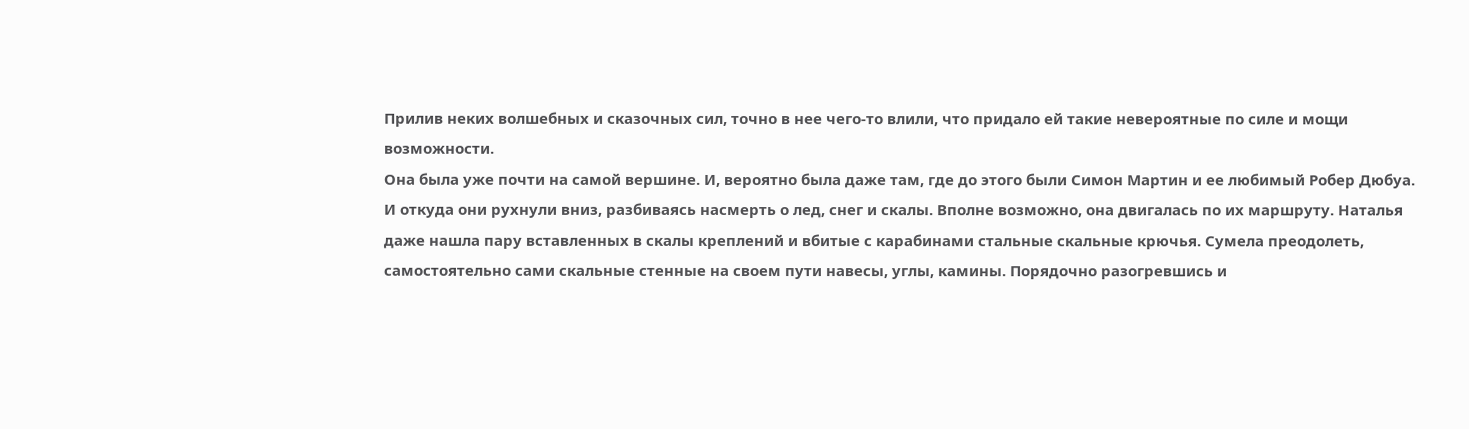Прилив неких волшебных и сказочных сил, точно в нее чего-то влили, что придало ей такие невероятные по силе и мощи возможности.
Она была уже почти на самой вершине. И, вероятно была даже там, где до этого были Симон Мартин и ее любимый Робер Дюбуа. И откуда они рухнули вниз, разбиваясь насмерть о лед, снег и скалы. Вполне возможно, она двигалась по их маршруту. Наталья даже нашла пару вставленных в скалы креплений и вбитые с карабинами стальные скальные крючья. Сумела преодолеть, самостоятельно сами скальные стенные на своем пути навесы, углы, камины. Порядочно разогревшись и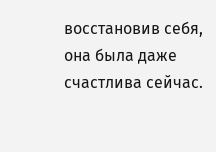восстановив себя, она была даже счастлива сейчас.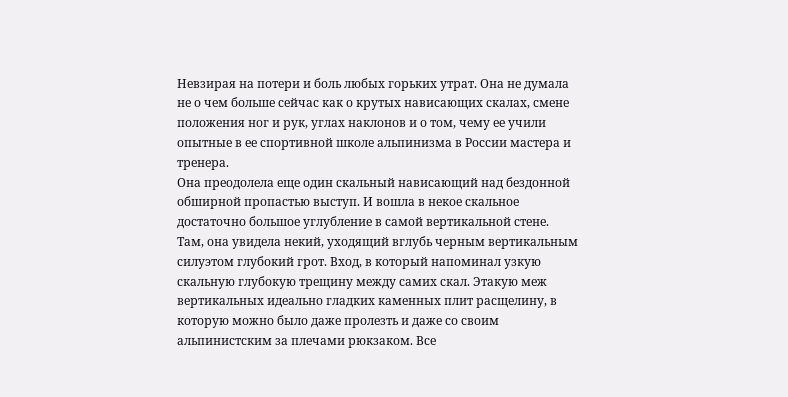Невзирая на потери и боль любых горьких утрат. Она не думала не о чем больше сейчас как о крутых нависающих скалах, смене положения ног и рук, углах наклонов и о том, чему ее учили опытные в ее спортивной школе альпинизма в России мастера и тренера.
Она преодолела еще один скальный нависающий над бездонной обширной пропастью выступ. И вошла в некое скальное достаточно большое углубление в самой вертикальной стене.
Там, она увидела некий, уходящий вглубь черным вертикальным силуэтом глубокий грот. Вход, в который напоминал узкую скальную глубокую трещину между самих скал. Этакую меж вертикальных идеально гладких каменных плит расщелину, в которую можно было даже пролезть и даже со своим альпинистским за плечами рюкзаком. Все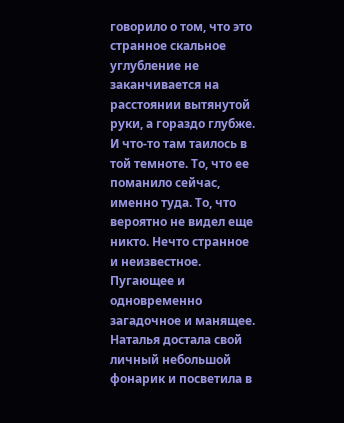говорило о том, что это странное скальное углубление не заканчивается на расстоянии вытянутой руки, а гораздо глубже. И что-то там таилось в той темноте. То, что ее поманило сейчас, именно туда. То, что вероятно не видел еще никто. Нечто странное и неизвестное. Пугающее и одновременно загадочное и манящее.
Наталья достала свой личный небольшой фонарик и посветила в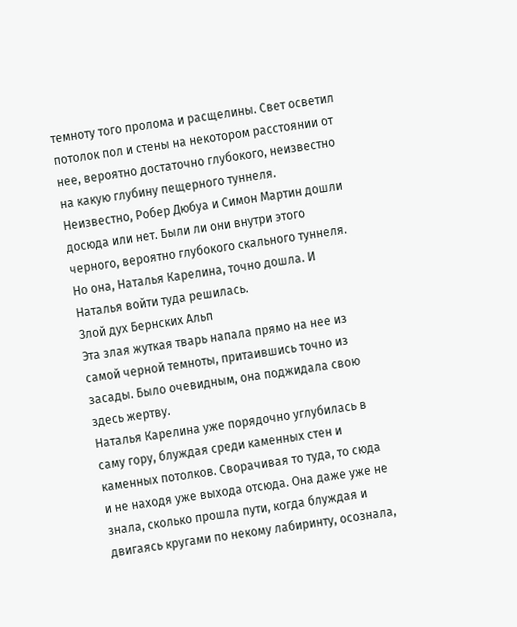темноту того пролома и расщелины. Свет осветил потолок пол и стены на некотором расстоянии от нее, вероятно достаточно глубокого, неизвестно на какую глубину пещерного туннеля.
Неизвестно, Робер Дюбуа и Симон Мартин дошли досюда или нет. Были ли они внутри этого черного, вероятно глубокого скального туннеля. Но она, Наталья Карелина, точно дошла. И Наталья войти туда решилась.
Злой дух Бернских Альп
Эта злая жуткая тварь напала прямо на нее из самой черной темноты, притаившись точно из засады. Было очевидным, она поджидала свою здесь жертву.
Наталья Карелина уже порядочно углубилась в саму гору, блуждая среди каменных стен и каменных потолков. Сворачивая то туда, то сюда и не находя уже выхода отсюда. Она даже уже не знала, сколько прошла пути, когда блуждая и двигаясь кругами по некому лабиринту, осознала,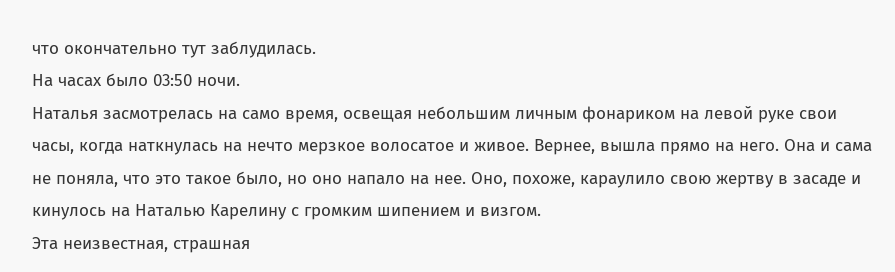что окончательно тут заблудилась.
На часах было 03:50 ночи.
Наталья засмотрелась на само время, освещая небольшим личным фонариком на левой руке свои часы, когда наткнулась на нечто мерзкое волосатое и живое. Вернее, вышла прямо на него. Она и сама не поняла, что это такое было, но оно напало на нее. Оно, похоже, караулило свою жертву в засаде и кинулось на Наталью Карелину с громким шипением и визгом.
Эта неизвестная, страшная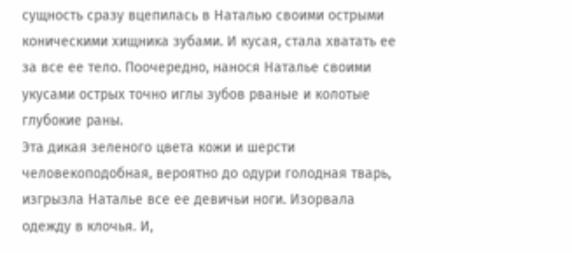сущность сразу вцепилась в Наталью своими острыми коническими хищника зубами. И кусая, стала хватать ее за все ее тело. Поочередно, нанося Наталье своими укусами острых точно иглы зубов рваные и колотые глубокие раны.
Эта дикая зеленого цвета кожи и шерсти человекоподобная, вероятно до одури голодная тварь, изгрызла Наталье все ее девичьи ноги. Изорвала одежду в клочья. И,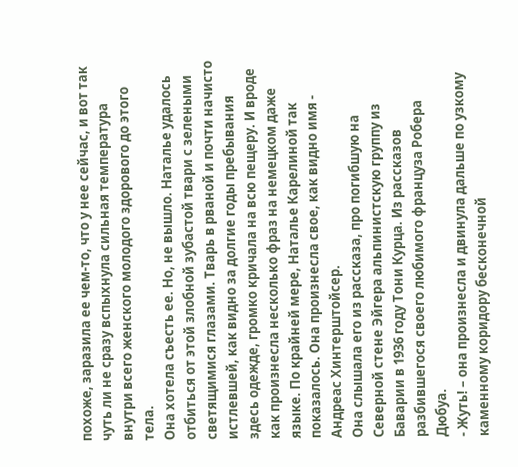похоже, заразила ее чем-то, что у нее сейчас, и вот так чуть ли не сразу вспыхнула сильная температура внутри всего женского молодого здорового до этого тела.
Она хотела съесть ее. Но, не вышло. Наталье удалось отбиться от этой злобной зубастой твари с зелеными светящимися глазами. Тварь в рваной и почти начисто истлевшей, как видно за долгие годы пребывания здесь одежде, громко кричала на всю пещеру. И вроде как произнесла несколько фраз на немецком даже языке. По крайней мере, Наталье Карелиной так показалось. Она произнесла свое, как видно имя - Андреас Хинтерштойсер.
Она слышала его из рассказа, про погибшую на Северной стене Эйгера альпинистскую группу из Баварии в 1936 году Тони Курца. Из рассказов разбившегося своего любимого француза Робера Дюбуа.
- Жуть! – она произнесла и двинула дальше по узкому каменному коридору бесконечной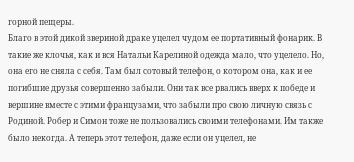горной пещеры.
Благо в этой дикой звериной драке уцелел чудом ее портативный фонарик. В такие же клочья, как и вся Натальи Карелиной одежда мало, что уцелело. Но, она его не сняла с себя. Там был сотовый телефон, о котором она, как и ее погибшие друзья совершенно забыли. Они так все рвались вверх к победе и вершине вместе с этими французами, что забыли про свою личную связь с Родиной. Робер и Симон тоже не пользовались своими телефонами. Им также было некогда. А теперь этот телефон, даже если он уцелел, не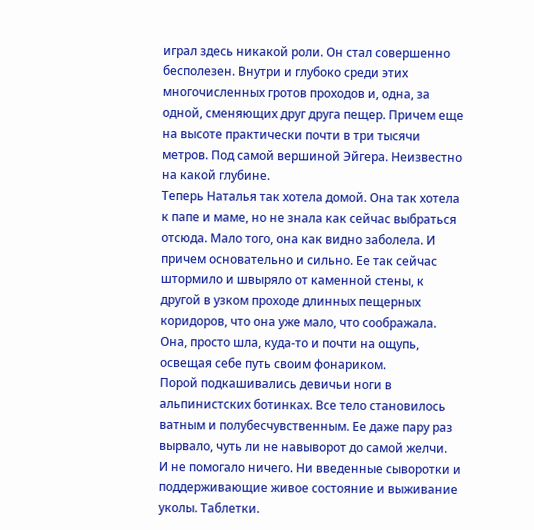играл здесь никакой роли. Он стал совершенно бесполезен. Внутри и глубоко среди этих многочисленных гротов проходов и, одна, за одной, сменяющих друг друга пещер. Причем еще на высоте практически почти в три тысячи метров. Под самой вершиной Эйгера. Неизвестно на какой глубине.
Теперь Наталья так хотела домой. Она так хотела к папе и маме, но не знала как сейчас выбраться отсюда. Мало того, она как видно заболела. И причем основательно и сильно. Ее так сейчас штормило и швыряло от каменной стены, к другой в узком проходе длинных пещерных коридоров, что она уже мало, что соображала. Она, просто шла, куда-то и почти на ощупь, освещая себе путь своим фонариком.
Порой подкашивались девичьи ноги в альпинистских ботинках. Все тело становилось ватным и полубесчувственным. Ее даже пару раз вырвало, чуть ли не навыворот до самой желчи.
И не помогало ничего. Ни введенные сыворотки и поддерживающие живое состояние и выживание уколы. Таблетки.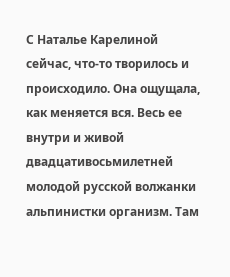С Наталье Карелиной сейчас, что-то творилось и происходило. Она ощущала, как меняется вся. Весь ее внутри и живой двадцативосьмилетней молодой русской волжанки альпинистки организм. Там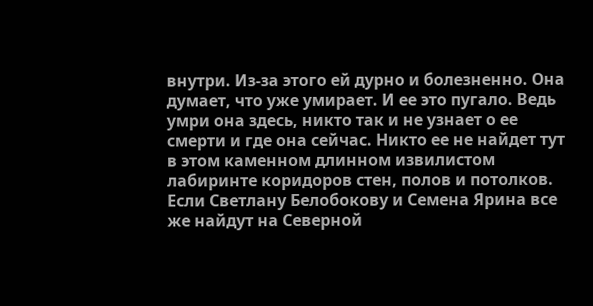внутри. Из-за этого ей дурно и болезненно. Она думает, что уже умирает. И ее это пугало. Ведь умри она здесь, никто так и не узнает о ее смерти и где она сейчас. Никто ее не найдет тут в этом каменном длинном извилистом лабиринте коридоров стен, полов и потолков. Если Светлану Белобокову и Семена Ярина все же найдут на Северной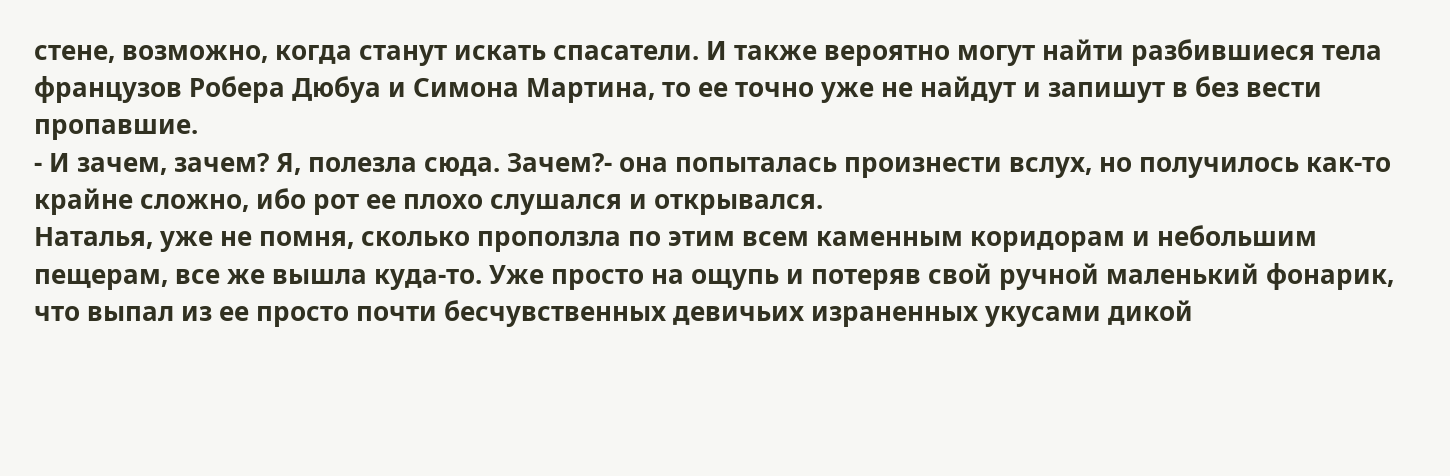стене, возможно, когда станут искать спасатели. И также вероятно могут найти разбившиеся тела французов Робера Дюбуа и Симона Мартина, то ее точно уже не найдут и запишут в без вести пропавшие.
- И зачем, зачем? Я, полезла сюда. Зачем?- она попыталась произнести вслух, но получилось как-то крайне сложно, ибо рот ее плохо слушался и открывался.
Наталья, уже не помня, сколько проползла по этим всем каменным коридорам и небольшим пещерам, все же вышла куда-то. Уже просто на ощупь и потеряв свой ручной маленький фонарик, что выпал из ее просто почти бесчувственных девичьих израненных укусами дикой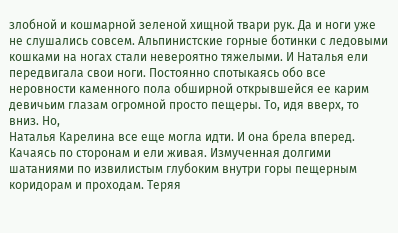злобной и кошмарной зеленой хищной твари рук. Да и ноги уже не слушались совсем. Альпинистские горные ботинки с ледовыми кошками на ногах стали невероятно тяжелыми. И Наталья ели передвигала свои ноги. Постоянно спотыкаясь обо все неровности каменного пола обширной открывшейся ее карим девичьим глазам огромной просто пещеры. То, идя вверх, то вниз. Но,
Наталья Карелина все еще могла идти. И она брела вперед. Качаясь по сторонам и ели живая. Измученная долгими шатаниями по извилистым глубоким внутри горы пещерным коридорам и проходам. Теряя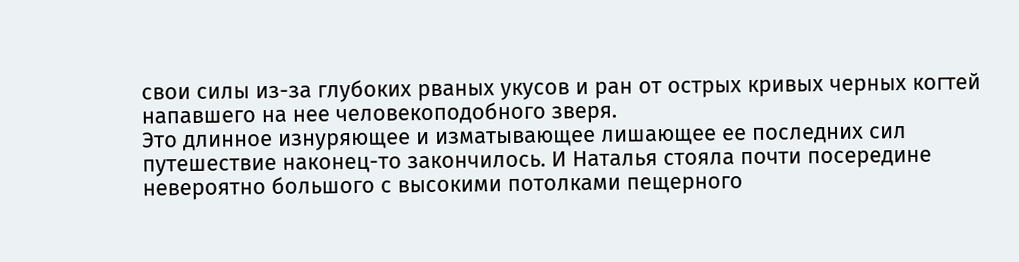свои силы из-за глубоких рваных укусов и ран от острых кривых черных когтей напавшего на нее человекоподобного зверя.
Это длинное изнуряющее и изматывающее лишающее ее последних сил путешествие наконец-то закончилось. И Наталья стояла почти посередине невероятно большого с высокими потолками пещерного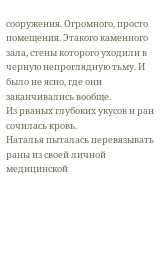сооружения. Огромного, просто помещения. Этакого каменного зала, стены которого уходили в черную непроглядную тьму. И было не ясно, где они заканчивались вообще.
Из рваных глубоких укусов и ран сочилась кровь.
Наталья пыталась перевязывать раны из своей личной медицинской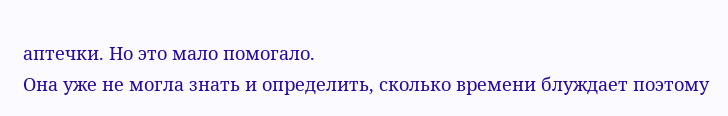аптечки. Но это мало помогало.
Она уже не могла знать и определить, сколько времени блуждает поэтому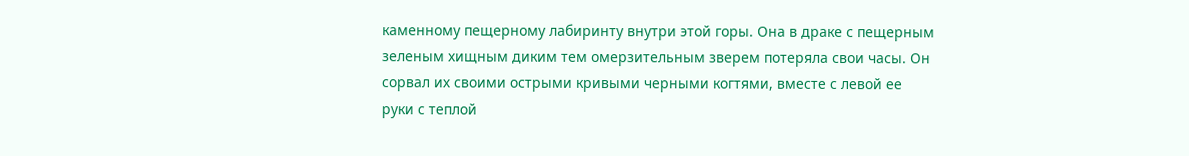каменному пещерному лабиринту внутри этой горы. Она в драке с пещерным зеленым хищным диким тем омерзительным зверем потеряла свои часы. Он сорвал их своими острыми кривыми черными когтями, вместе с левой ее руки с теплой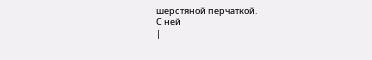шерстяной перчаткой.
С ней
|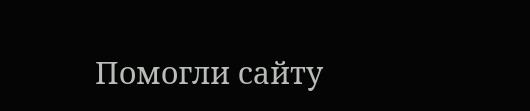Помогли сайту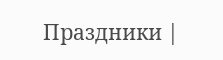Праздники |